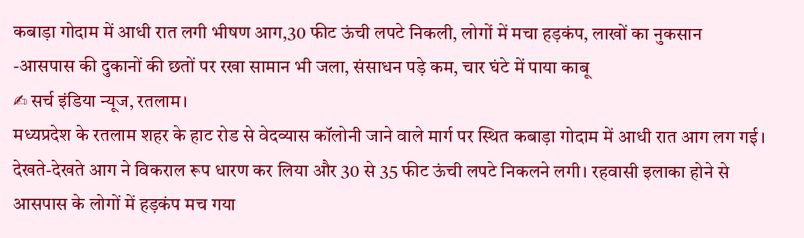कबाड़ा गोदाम में आधी रात लगी भीषण आग,30 फीट ऊंची लपटे निकली, लोगों में मचा हड़कंप, लाखों का नुकसान
-आसपास की दुकानों की छतों पर रखा सामान भी जला, संसाधन पड़े कम, चार घंटे में पाया काबू
✍ सर्च इंडिया न्यूज, रतलाम।
मध्यप्रदेश के रतलाम शहर के हाट रोड से वेदव्यास कॉलोनी जाने वाले मार्ग पर स्थित कबाड़ा गोदाम में आधी रात आग लग गई। देखते-देखते आग ने विकराल रूप धारण कर लिया और 30 से 35 फीट ऊंची लपटे निकलने लगी। रहवासी इलाका होने से आसपास के लोगों में हड़कंप मच गया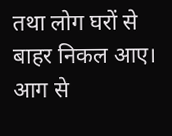तथा लोग घरों से बाहर निकल आए। आग से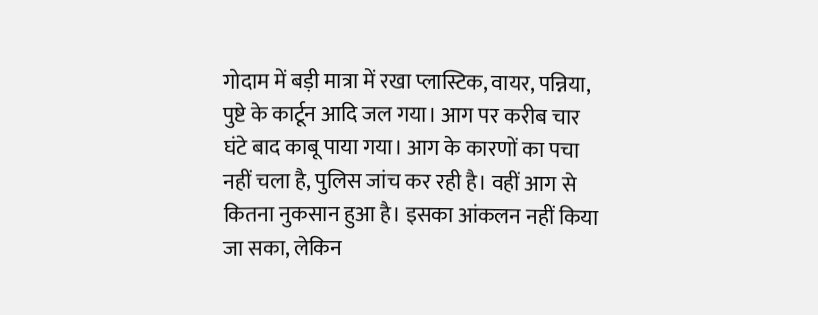गोदाम में बड़ी मात्रा में रखा प्लास्टिक, वायर, पन्निया, पुष्टे के कार्टून आदि जल गया। आग पर करीब चार घंटे बाद काबू पाया गया। आग के कारणों का पचा नहीं चला है, पुलिस जांच कर रही है। वहीं आग से कितना नुकसान हुआ है। इसका आंकलन नहीं किया जा सका, लेकिन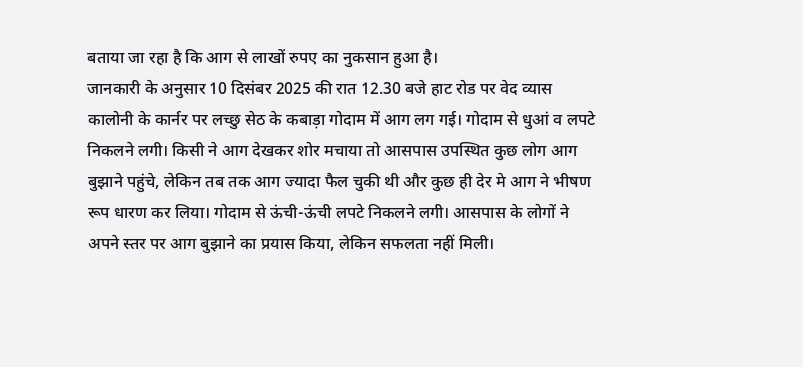बताया जा रहा है कि आग से लाखों रुपए का नुकसान हुआ है।
जानकारी के अनुसार 10 दिसंबर 2025 की रात 12.30 बजे हाट रोड पर वेद व्यास कालोनी के कार्नर पर लच्छु सेठ के कबाड़ा गोदाम में आग लग गई। गोदाम से धुआं व लपटे निकलने लगी। किसी ने आग देखकर शोर मचाया तो आसपास उपस्थित कुछ लोग आग बुझाने पहुंचे, लेकिन तब तक आग ज्यादा फैल चुकी थी और कुछ ही देर मे आग ने भीषण रूप धारण कर लिया। गोदाम से ऊंची-ऊंची लपटे निकलने लगी। आसपास के लोगों ने अपने स्तर पर आग बुझाने का प्रयास किया, लेकिन सफलता नहीं मिली।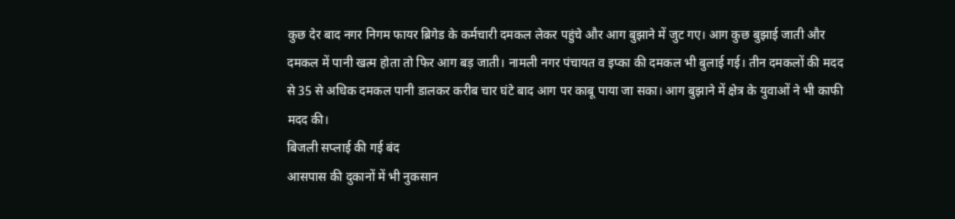कुछ देर बाद नगर निगम फायर ब्रिगेड के कर्मचारी दमकल लेकर पहुंचे और आग बुझाने में जुट गए। आग कुछ बुझाई जाती और दमकल में पानी खत्म होता तो फिर आग बड़ जाती। नामली नगर पंचायत व इप्का की दमकल भी बुलाई गई। तीन दमकलों की मदद से 35 से अधिक दमकल पानी डालकर करीब चार घंटे बाद आग पर काबू पाया जा सका। आग बुझाने में क्षेत्र के युवाओं ने भी काफी मदद की।
बिजली सप्लाई की गई बंद
आसपास की दुकानों में भी नुकसान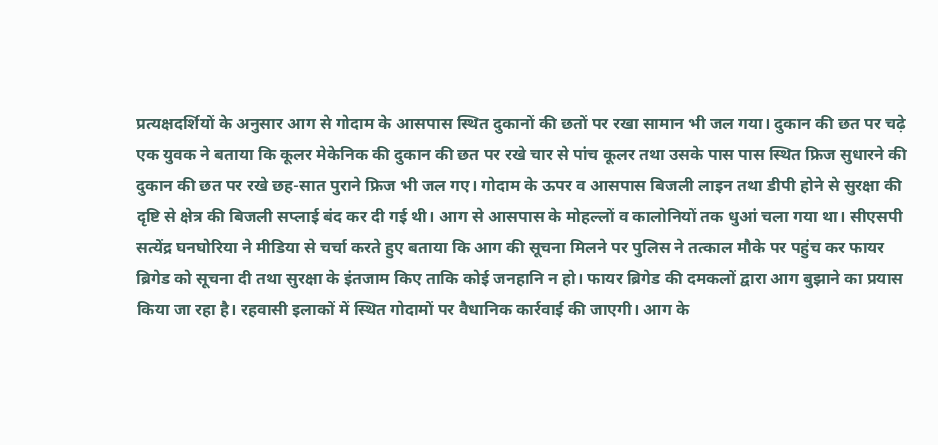प्रत्यक्षदर्शियों के अनुसार आग से गोदाम के आसपास स्थित दुकानों की छतों पर रखा सामान भी जल गया। दुकान की छत पर चढ़े एक युवक ने बताया कि कूलर मेकेनिक की दुकान की छत पर रखे चार से पांच कूलर तथा उसके पास पास स्थित फ्रिज सुधारने की दुकान की छत पर रखे छह-सात पुराने फ्रिज भी जल गए। गोदाम के ऊपर व आसपास बिजली लाइन तथा डीपी होने से सुरक्षा की दृष्टि से क्षेत्र की बिजली सप्लाई बंद कर दी गई थी। आग से आसपास के मोहल्लों व कालोनियों तक धुआं चला गया था। सीएसपी सत्येंद्र घनघोरिया ने मीडिया से चर्चा करते हुए बताया कि आग की सूचना मिलने पर पुलिस ने तत्काल मौके पर पहुंच कर फायर ब्रिगेड को सूचना दी तथा सुरक्षा के इंतजाम किए ताकि कोई जनहानि न हो। फायर ब्रिगेड की दमकलों द्वारा आग बुझाने का प्रयास किया जा रहा है। रहवासी इलाकों में स्थित गोदामों पर वैधानिक कार्रवाई की जाएगी। आग के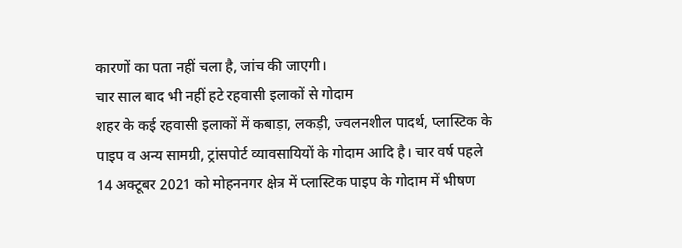कारणों का पता नहीं चला है, जांच की जाएगी।
चार साल बाद भी नहीं हटे रहवासी इलाकों से गोदाम
शहर के कई रहवासी इलाकों में कबाड़ा, लकड़ी, ज्वलनशील पादर्थ, प्लास्टिक के पाइप व अन्य सामग्री, ट्रांसपोर्ट व्यावसायियों के गोदाम आदि है। चार वर्ष पहले 14 अक्टूबर 2021 को मोहननगर क्षेत्र में प्लास्टिक पाइप के गोदाम में भीषण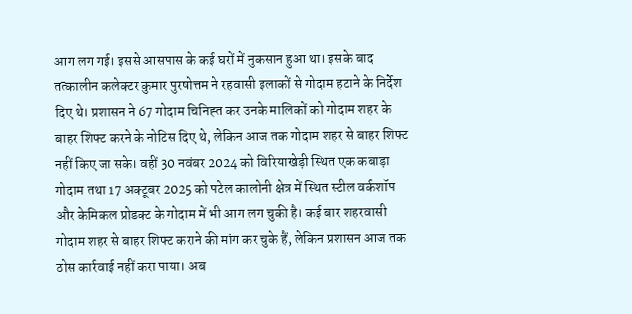आग लग गई। इससे आसपास के कई घरों में नुकसान हुआ था। इसके बाद तत्कालीन कलेक्टर कुमार पुरषोत्तम ने रहवासी इलाकों से गोदाम हटाने के निर्देश दिए थे। प्रशासन ने 67 गोदाम चिनिह्त कर उनके मालिकों को गोदाम शहर के बाहर शिफ्ट करने के नोटिस दिए थे, लेकिन आज तक गोदाम शहर से बाहर शिफ्ट नहीं किए जा सके। वहीं 30 नवंबर 2024 को विरियाखेड़ी स्थित एक कबाड़ा गोदाम तथा 17 अक्टूबर 2025 को पटेल कालोनी क्षेत्र में स्थित स्टील वर्कशॉप और केमिकल प्रोडक्ट के गोदाम में भी आग लग चुकी है। कई बार शहरवासी गोदाम शहर से बाहर शिफ्ट कराने की मांग कर चुके हैं, लेकिन प्रशासन आज तक ठोस कार्रवाई नहीं करा पाया। अब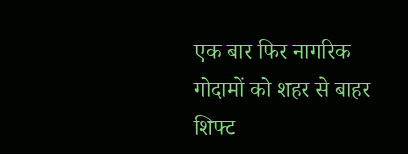एक बार फिर नागरिक गोदामों को शहर से बाहर शिफ्ट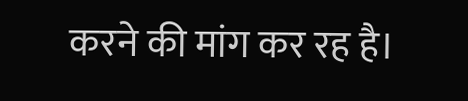करने की मांग कर रह है।